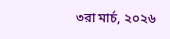৩রা মার্চ, ২০২৬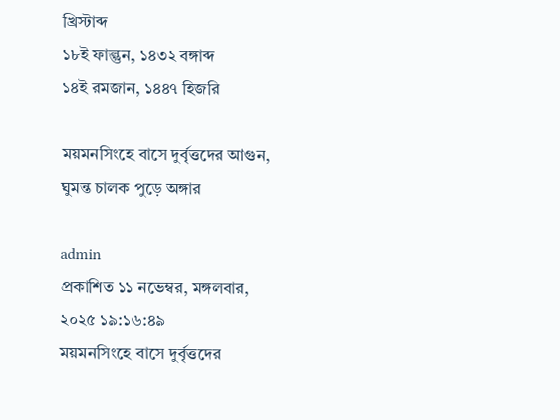খ্রিস্টাব্দ
১৮ই ফাল্গুন, ১৪৩২ বঙ্গাব্দ
১৪ই রমজান, ১৪৪৭ হিজরি

ময়মনসিংহে বাসে দুর্বৃত্তদের আগুন, ঘুমন্ত চালক পুড়ে অঙ্গার

admin
প্রকাশিত ১১ নভেম্বর, মঙ্গলবার, ২০২৫ ১৯:১৬:৪৯
ময়মনসিংহে বাসে দুর্বৃত্তদের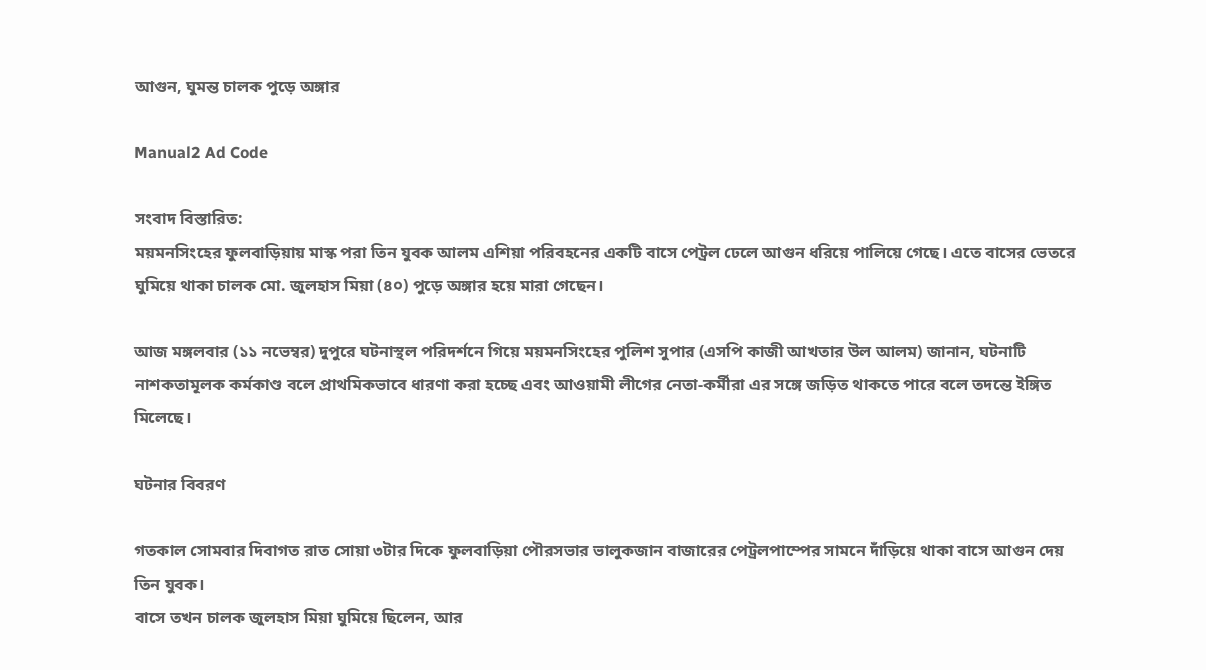আগুন, ঘুমন্ত চালক পুড়ে অঙ্গার

Manual2 Ad Code

সংবাদ বিস্তারিত:
ময়মনসিংহের ফুলবাড়িয়ায় মাস্ক পরা তিন যুবক আলম এশিয়া পরিবহনের একটি বাসে পেট্রল ঢেলে আগুন ধরিয়ে পালিয়ে গেছে। এতে বাসের ভেতরে ঘুমিয়ে থাকা চালক মো. জুলহাস মিয়া (৪০) পুড়ে অঙ্গার হয়ে মারা গেছেন।

আজ মঙ্গলবার (১১ নভেম্বর) দুপুরে ঘটনাস্থল পরিদর্শনে গিয়ে ময়মনসিংহের পুলিশ সুপার (এসপি কাজী আখতার উল আলম) জানান, ঘটনাটি নাশকতামূলক কর্মকাণ্ড বলে প্রাথমিকভাবে ধারণা করা হচ্ছে এবং আওয়ামী লীগের নেতা-কর্মীরা এর সঙ্গে জড়িত থাকতে পারে বলে তদন্তে ইঙ্গিত মিলেছে।

ঘটনার বিবরণ

গতকাল সোমবার দিবাগত রাত সোয়া ৩টার দিকে ফুলবাড়িয়া পৌরসভার ভালুকজান বাজারের পেট্রলপাম্পের সামনে দাঁড়িয়ে থাকা বাসে আগুন দেয় তিন যুবক।
বাসে তখন চালক জুলহাস মিয়া ঘুমিয়ে ছিলেন, আর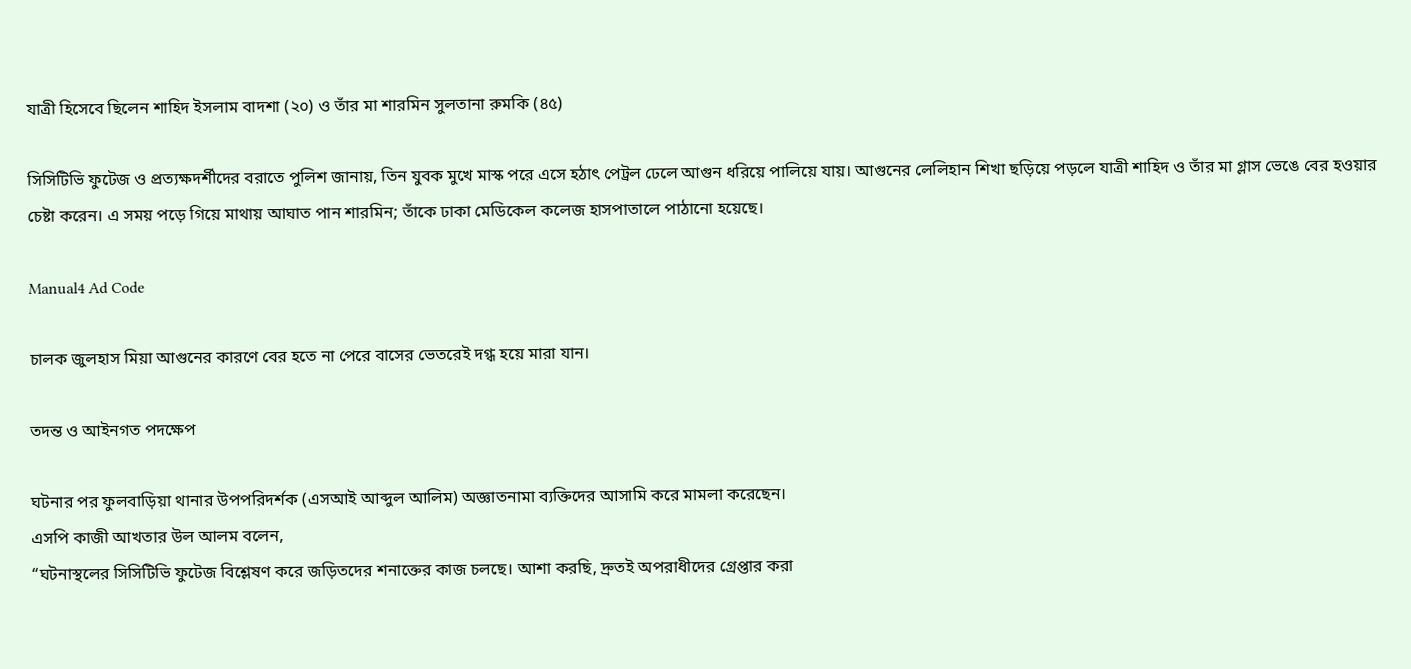যাত্রী হিসেবে ছিলেন শাহিদ ইসলাম বাদশা (২০) ও তাঁর মা শারমিন সুলতানা রুমকি (৪৫)

সিসিটিভি ফুটেজ ও প্রত্যক্ষদর্শীদের বরাতে পুলিশ জানায়, তিন যুবক মুখে মাস্ক পরে এসে হঠাৎ পেট্রল ঢেলে আগুন ধরিয়ে পালিয়ে যায়। আগুনের লেলিহান শিখা ছড়িয়ে পড়লে যাত্রী শাহিদ ও তাঁর মা গ্লাস ভেঙে বের হওয়ার চেষ্টা করেন। এ সময় পড়ে গিয়ে মাথায় আঘাত পান শারমিন; তাঁকে ঢাকা মেডিকেল কলেজ হাসপাতালে পাঠানো হয়েছে।

Manual4 Ad Code

চালক জুলহাস মিয়া আগুনের কারণে বের হতে না পেরে বাসের ভেতরেই দগ্ধ হয়ে মারা যান।

তদন্ত ও আইনগত পদক্ষেপ

ঘটনার পর ফুলবাড়িয়া থানার উপপরিদর্শক (এসআই আব্দুল আলিম) অজ্ঞাতনামা ব্যক্তিদের আসামি করে মামলা করেছেন।
এসপি কাজী আখতার উল আলম বলেন,
“ঘটনাস্থলের সিসিটিভি ফুটেজ বিশ্লেষণ করে জড়িতদের শনাক্তের কাজ চলছে। আশা করছি, দ্রুতই অপরাধীদের গ্রেপ্তার করা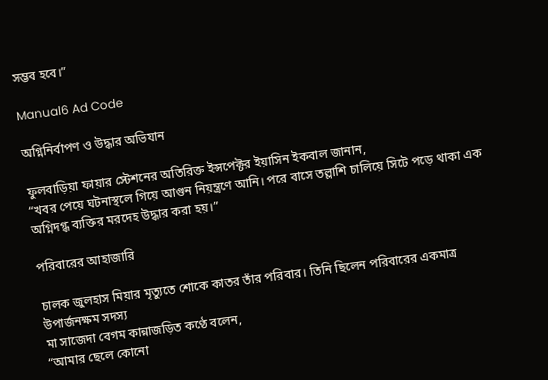সম্ভব হবে।”

Manual6 Ad Code

অগ্নিনির্বাপণ ও উদ্ধার অভিযান

ফুলবাড়িয়া ফায়ার স্টেশনের অতিরিক্ত ইন্সপেক্টর ইয়াসিন ইকবাল জানান,
“খবর পেয়ে ঘটনাস্থলে গিয়ে আগুন নিয়ন্ত্রণে আনি। পরে বাসে তল্লাশি চালিয়ে সিটে পড়ে থাকা এক অগ্নিদগ্ধ ব্যক্তির মরদেহ উদ্ধার করা হয়।”

পরিবারের আহাজারি

চালক জুলহাস মিয়ার মৃত্যুতে শোকে কাতর তাঁর পরিবার। তিনি ছিলেন পরিবারের একমাত্র উপার্জনক্ষম সদস্য
মা সাজেদা বেগম কান্নাজড়িত কণ্ঠে বলেন,
“আমার ছেলে কোনো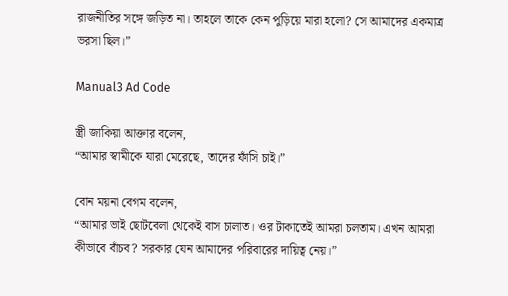রাজনীতির সঙ্গে জড়িত না। তাহলে তাকে কেন পুড়িয়ে মারা হলো? সে আমাদের একমাত্র ভরসা ছিল।”

Manual3 Ad Code

স্ত্রী জাকিয়া আক্তার বলেন,
“আমার স্বামীকে যারা মেরেছে, তাদের ফাঁসি চাই।”

বোন ময়না বেগম বলেন,
“আমার ভাই ছোটবেলা থেকেই বাস চালাত। ওর টাকাতেই আমরা চলতাম। এখন আমরা কীভাবে বাঁচব? সরকার যেন আমাদের পরিবারের দায়িত্ব নেয়।”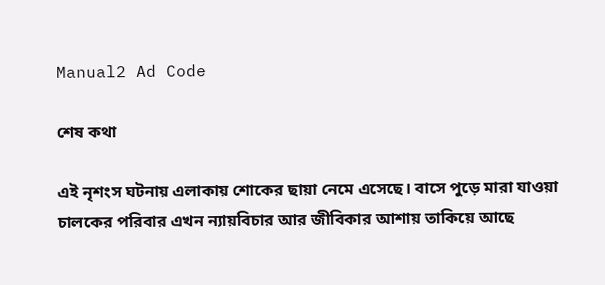Manual2 Ad Code

শেষ কথা

এই নৃশংস ঘটনায় এলাকায় শোকের ছায়া নেমে এসেছে। বাসে পুড়ে মারা যাওয়া চালকের পরিবার এখন ন্যায়বিচার আর জীবিকার আশায় তাকিয়ে আছে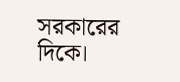সরকারের দিকে।